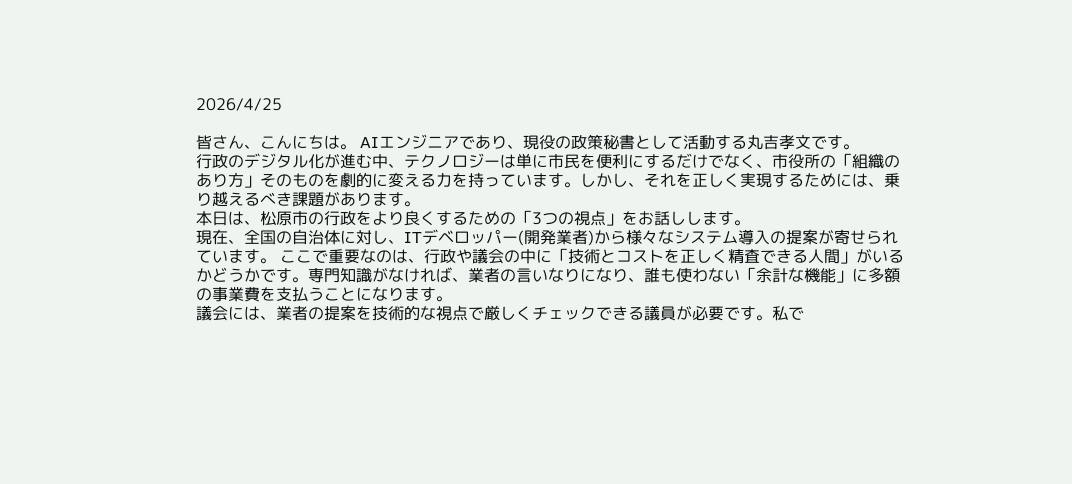2026/4/25

皆さん、こんにちは。 AIエンジニアであり、現役の政策秘書として活動する丸吉孝文です。
行政のデジタル化が進む中、テクノロジーは単に市民を便利にするだけでなく、市役所の「組織のあり方」そのものを劇的に変える力を持っています。しかし、それを正しく実現するためには、乗り越えるべき課題があります。
本日は、松原市の行政をより良くするための「3つの視点」をお話しします。
現在、全国の自治体に対し、ITデベロッパー(開発業者)から様々なシステム導入の提案が寄せられています。 ここで重要なのは、行政や議会の中に「技術とコストを正しく精査できる人間」がいるかどうかです。専門知識がなければ、業者の言いなりになり、誰も使わない「余計な機能」に多額の事業費を支払うことになります。
議会には、業者の提案を技術的な視点で厳しくチェックできる議員が必要です。私で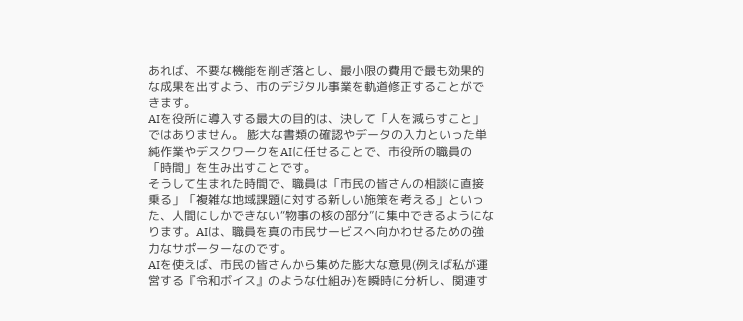あれば、不要な機能を削ぎ落とし、最小限の費用で最も効果的な成果を出すよう、市のデジタル事業を軌道修正することができます。
AIを役所に導入する最大の目的は、決して「人を減らすこと」ではありません。 膨大な書類の確認やデータの入力といった単純作業やデスクワークをAIに任せることで、市役所の職員の「時間」を生み出すことです。
そうして生まれた時間で、職員は「市民の皆さんの相談に直接乗る」「複雑な地域課題に対する新しい施策を考える」といった、人間にしかできない“物事の核の部分”に集中できるようになります。AIは、職員を真の市民サービスへ向かわせるための強力なサポーターなのです。
AIを使えば、市民の皆さんから集めた膨大な意見(例えば私が運営する『令和ボイス』のような仕組み)を瞬時に分析し、関連す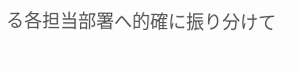る各担当部署へ的確に振り分けて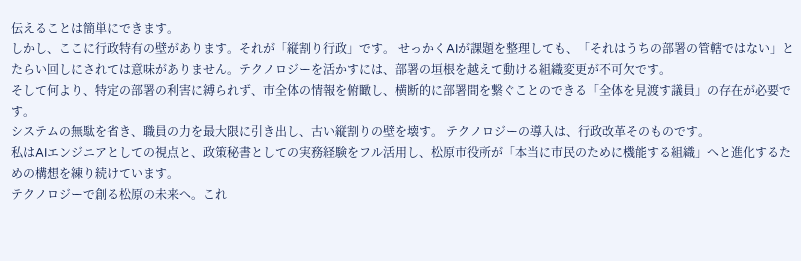伝えることは簡単にできます。
しかし、ここに行政特有の壁があります。それが「縦割り行政」です。 せっかくAIが課題を整理しても、「それはうちの部署の管轄ではない」とたらい回しにされては意味がありません。テクノロジーを活かすには、部署の垣根を越えて動ける組織変更が不可欠です。
そして何より、特定の部署の利害に縛られず、市全体の情報を俯瞰し、横断的に部署間を繋ぐことのできる「全体を見渡す議員」の存在が必要です。
システムの無駄を省き、職員の力を最大限に引き出し、古い縦割りの壁を壊す。 テクノロジーの導入は、行政改革そのものです。
私はAIエンジニアとしての視点と、政策秘書としての実務経験をフル活用し、松原市役所が「本当に市民のために機能する組織」へと進化するための構想を練り続けています。
テクノロジーで創る松原の未来へ。これ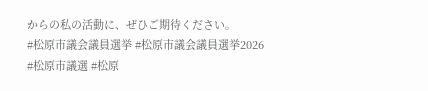からの私の活動に、ぜひご期待ください。
#松原市議会議員選挙 #松原市議会議員選挙2026 #松原市議選 #松原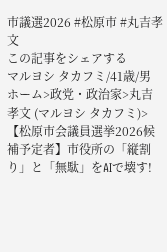市議選2026 #松原市 #丸吉孝文
この記事をシェアする
マルヨシ タカフミ/41歳/男
ホーム>政党・政治家>丸吉 孝文 (マルヨシ タカフミ)>【松原市会議員選挙2026候補予定者】市役所の「縦割り」と「無駄」をAIで壊す!